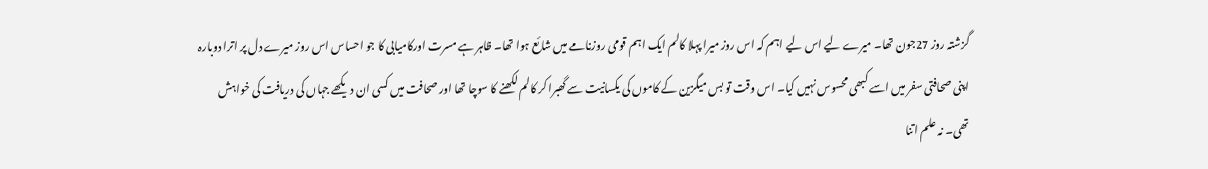گزشتہ روز 27جون تھا۔ میرے لیے اس لیے اہم کہ اس روز میرا پہلا کالم ایک اہم قومی روزنامے میں شائع ہوا تھا۔ ظاہر ہے مسرت اورکامیابی کا جو احساس اس روز میرے دل پر اترا دوبارہ اپنی صحافتی سفر میں اسے کبھی محسوس نہیں کیا۔ اس وقت تو بس میگزین کے کاموں کی یکسانیت سے گھبرا کر کالم لکھنے کا سوچا تھا اور صحافت میں کسی ان دیکھے جہاں کی دریافت کی خواہش تھی۔ نہ علم اتنا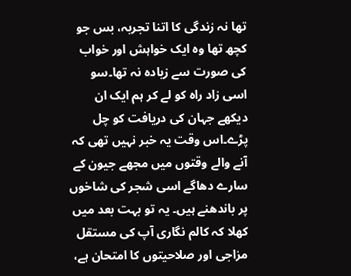تھا نہ زندگی کا اتنا تجربہ، بس جو کچھ تھا وہ ایک خواہش اور خواب کی صورت سے زیادہ نہ تھا۔سو اسی زاد راہ کو لے کر ہم ایک ان دیکھے جہان کی دریافت کو چل پڑے۔اس وقت یہ خبر نہیں تھی کہ آنے والے وقتوں میں مجھے جیون کے سارے دھاگے اسی شجر کی شاخوں پر باندھنے ہیں۔ یہ تو بہت بعد میں کھلا کہ کالم نگاری آپ کی مستقل مزاجی اور صلاحیتوں کا امتحان ہے،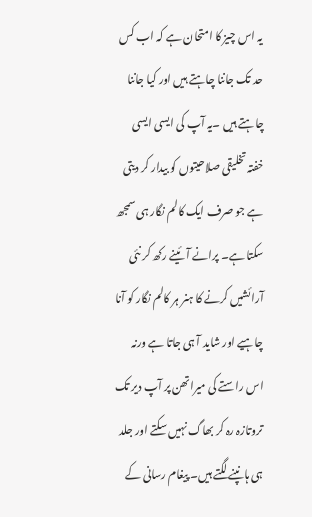یہ اس چیز کا امتحان ہے کہ اب کس حد تک جاننا چاہتے ہیں اور کیا جاننا چاہتے ہیں ۔یہ آپ کی ایسی ایسی خفتہ تخلیقی صلاحیتوں کو بیدار کر دیتی ہے جو صرف ایک کالم نگار ہی سمجھ سکتا ہے۔ پرانے آئینے رکھ کر نئی آرائشیں کرنے کا ہنر ہر کالم نگار کو آنا چاہیے اور شاید آ ہی جاتا ہے ورنہ اس راستے کی میراتھن پر آپ دیر تک تروتازہ رہ کر بھاگ نہیں سکتے اور جلد ہی ہانپنے لگتے ہیں۔ پیغام رسانی کے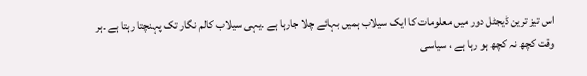اس تیز ترین ڈیجٹل دور میں معلومات کا ایک سیلاب ہمیں بہائے چلا جارہا ہے ۔یہی سیلاب کالم نگار تک پہنچتا رہتا ہے ۔ہر وقت کچھ نہ کچھ ہو رہا ہے ، سیاسی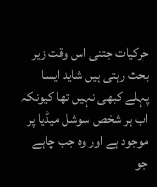حرکیات جتنی اس وقت زیر بحث رہتی ہیں شاید ایسا پہلے کبھی نہیں تھا کیونکہ اب ہر شخص سوشل میڈیا پر موجود ہے اور وہ جب چاہے جو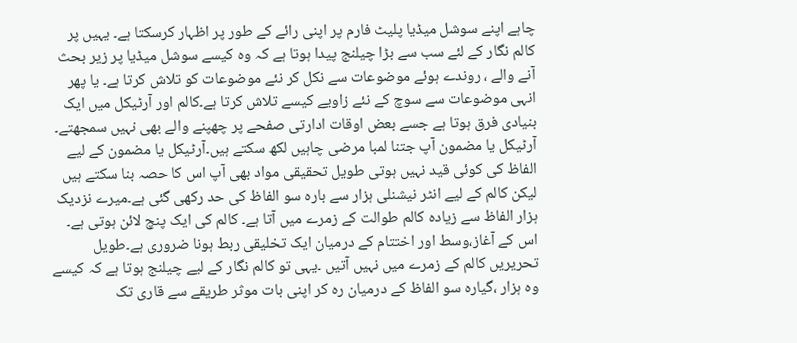چاہے اپنے سوشل میڈیا پلیٹ فارم پر اپنی رائے کے طور پر اظہار کرسکتا ہے۔ یہیں پر کالم نگار کے لئے سب سے بڑا چیلنج پیدا ہوتا ہے کہ وہ کیسے سوشل میڈیا پر زیر بحث آنے والے ، روندے ہوئے موضوعات سے نکل کر نئے موضوعات کو تلاش کرتا ہے۔ یا پھر انہی موضوعات سے سوچ کے نئے زاویے کیسے تلاش کرتا ہے۔کالم اور آرٹیکل میں ایک بنیادی فرق ہوتا ہے جسے بعض اوقات ادارتی صفحے پر چھپنے والے بھی نہیں سمجھتے۔ آرٹیکل یا مضمون آپ جتنا لمبا مرضی چاہیں لکھ سکتے ہیں۔آرٹیکل یا مضمون کے لیے الفاظ کی کوئی قید نہیں ہوتی طویل تحقیقی مواد بھی آپ اس کا حصہ بنا سکتے ہیں لیکن کالم کے لیے انٹر نیشنلی ہزار سے بارہ سو الفاظ کی حد رکھی گئی ہے۔میرے نزدیک ہزار الفاظ سے زیادہ کالم طوالت کے زمرے میں آتا ہے۔ کالم کی ایک پنچ لائن ہوتی ہے۔ اس کے آغاز،وسط اور اختتام کے درمیان ایک تخلیقی ربط ہونا ضروری ہے۔طویل تحریریں کالم کے زمرے میں نہیں آتیں ۔یہی تو کالم نگار کے لیے چیلنج ہوتا ہے کہ کیسے وہ ہزار ،گیارہ سو الفاظ کے درمیان رہ کر اپنی بات موثر طریقے سے قاری تک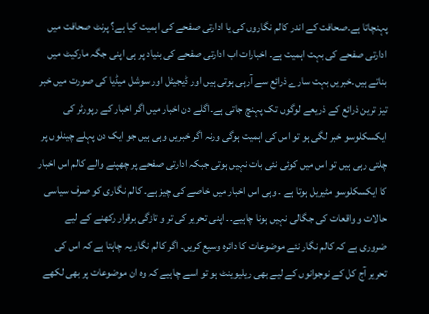پہنچاتا ہے۔صحافت کے اندر کالم نگاروں کی یا ادارتی صفحے کی اہمیت کیا ہے؟ پرنٹ صحافت میں ادارتی صفحے کی بہت اہمیت ہے۔ اخبارات اب ادارتی صفحے کی بنیاد پر ہی اپنی جگہ مارکیٹ میں بناتے ہیں۔خبریں بہت سارے ذرائع سے آرہی ہوتی ہیں اور ڈیجیٹل اور سوشل میڈیا کی صورت میں خبر تیز ترین ذرائع کے ذریعے لوگوں تک پہنچ جاتی ہے۔اگلے دن اخبار میں اگر اخبار کے رپورٹر کی ایکسکلوسو خبر لگی ہو تو اس کی اہمیت ہوگی ورنہ اگر خبریں وہی ہیں جو ایک دن پہلے چینلوں پر چلتی رہی ہیں تو اس میں کوئی نئی بات نہیں ہوتی جبکہ ادارتی صفحے پر چھپنے والے کالم اس اخبار کا ایکسکلوسو مٹیریل ہوتا ہے ۔ وہی اس اخبار میں خاصے کی چیز ہے۔ کالم نگاری کو صرف سیاسی حالات و واقعات کی جگالی نہیں ہونا چاہیے۔۔ اپنی تحریر کی تر و تازگی برقرار رکھنے کے لیے ضروری ہے کہ کالم نگار نئے موضوعات کا دائرہ وسیع کریں۔ اگر کالم نگار یہ چاہتا ہے کہ اس کی تحریر آج کل کے نوجوانوں کے لیے بھی ریلیوینٹ ہو تو اسے چاہیے کہ وہ ان موضوعات پر بھی لکھے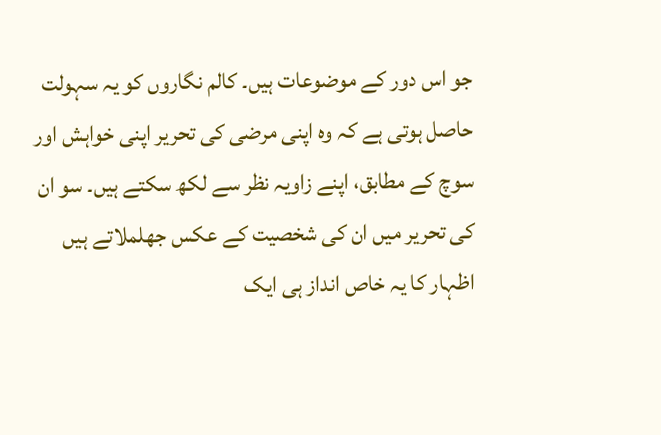جو اس دور کے موضوعات ہیں۔ کالم نگاروں کو یہ سہولت حاصل ہوتی ہے کہ وہ اپنی مرضی کی تحریر اپنی خواہش اور سوچ کے مطابق، اپنے زاویہ نظر سے لکھ سکتے ہیں۔ سو ان کی تحریر میں ان کی شخصیت کے عکس جھلملاتے ہیں اظہار کا یہ خاص انداز ہی ایک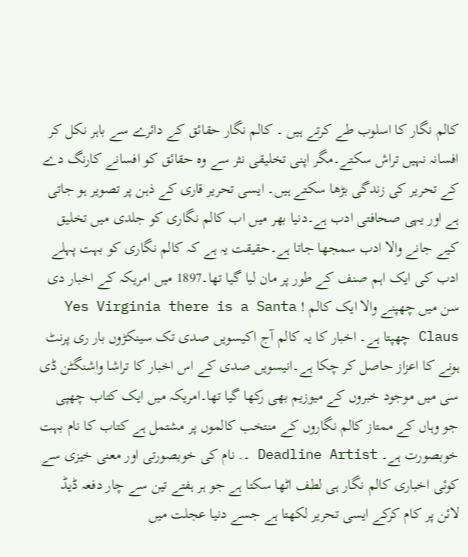کالم نگار کا اسلوب طے کرتے ہیں ۔ کالم نگار حقائق کے دائرے سے باہر نکل کر افسانہ نہیں تراش سکتے۔مگر اپنی تخلیقی نثر سے وہ حقائق کو افسانے کارنگ دے کے تحریر کی زندگی بڑھا سکتے ہیں۔ ایسی تحریر قاری کے ذہن پر تصویر ہو جاتی ہے اور یہی صحافتی ادب ہے۔دنیا بھر میں اب کالم نگاری کو جلدی میں تخلیق کیے جانے والا ادب سمجھا جاتا ہے۔حقیقت یہ ہے کہ کالم نگاری کو بہت پہلے ادب کی ایک اہم صنف کے طور پر مان لیا گیا تھا۔1897 میں امریکہ کے اخبار دی سن میں چھپنے والا ایک کالم ! Yes Virginia there is a Santa Claus چھپتا ہے۔ اخبار کا یہ کالم آج اکیسویں صدی تک سینکڑوں بار ری پرنٹ ہونے کا اعزاز حاصل کر چکا ہے۔انیسویں صدی کے اس اخبار کا تراشا واشنگٹن ڈی سی میں موجود خبروں کے میوزیم بھی رکھا گیا تھا۔امریکہ میں ایک کتاب چھپی جو وہاں کے ممتاز کالم نگاروں کے منتخب کالموں پر مشتمل ہے کتاب کا نام بہت خوبصورت ہے۔ Deadline Artist ۔. نام کی خوبصورتی اور معنی خیزی سے کوئی اخباری کالم نگار ہی لطف اٹھا سکتا ہے جو ہر ہفتے تین سے چار دفعہ ڈیڈ لائن پر کام کرکے ایسی تحریر لکھتا ہے جسے دنیا عجلت میں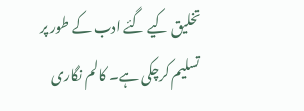تخلیق کیے گئے ادب کے طور پر تسلیم کرچکی ہے۔ کالم نگاری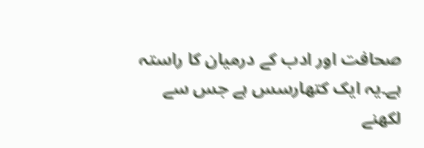صحافت اور ادب کے درمیان کا راستہ ہے۔یہ ایک کتھارسس ہے جس سے لکھنے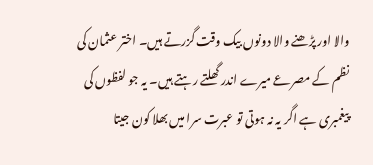والا اور پڑھنے والا دونوں بیک وقت گزرتے ہیں۔ اختر عثمان کی نظم کے مصرعے میرے اندر گھلتے رہتے ہیں۔ یہ جو لفظوں کی پیغمبری ہے اگر یہ نہ ہوتی تو عبرت سرا میں بھلا کون جیتا